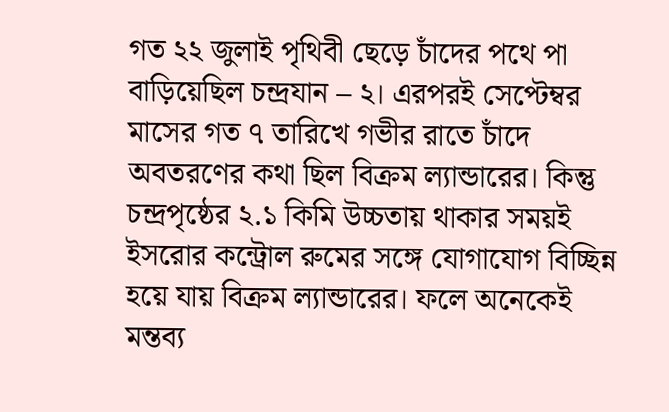গত ২২ জুলাই পৃথিবী ছেড়ে চাঁদের পথে পা বাড়িয়েছিল চন্দ্রযান – ২। এরপরই সেপ্টেম্বর মাসের গত ৭ তারিখে গভীর রাতে চাঁদে অবতরণের কথা ছিল বিক্রম ল্যান্ডারের। কিন্তু চন্দ্রপৃষ্ঠের ২.১ কিমি উচ্চতায় থাকার সময়ই ইসরোর কন্ট্রোল রুমের সঙ্গে যোগাযোগ বিচ্ছিন্ন হয়ে যায় বিক্রম ল্যান্ডারের। ফলে অনেকেই মন্তব্য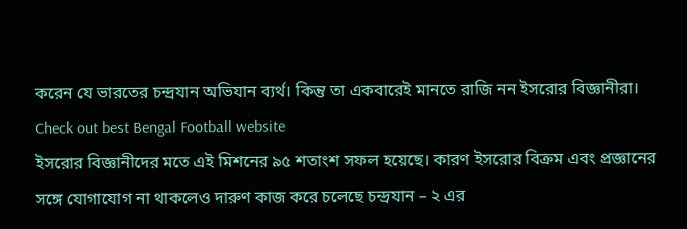করেন যে ভারতের চন্দ্রযান অভিযান ব্যর্থ। কিন্তু তা একবারেই মানতে রাজি নন ইসরোর বিজ্ঞানীরা।
Check out best Bengal Football website
ইসরোর বিজ্ঞানীদের মতে এই মিশনের ৯৫ শতাংশ সফল হয়েছে। কারণ ইসরোর বিক্রম এবং প্রজ্ঞানের সঙ্গে যোগাযোগ না থাকলেও দারুণ কাজ করে চলেছে চন্দ্রযান – ২ এর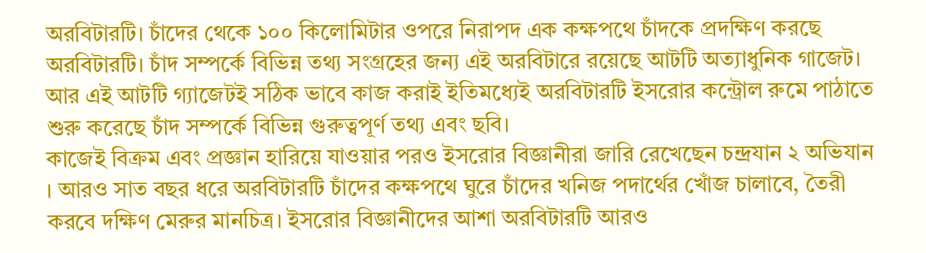অরবিটারটি। চাঁদের থেকে ১০০ কিলোমিটার ওপরে নিরাপদ এক কক্ষপথে চাঁদকে প্রদক্ষিণ করছে অরবিটারটি। চাঁদ সম্পর্কে বিভিন্ন তথ্য সংগ্রহের জন্য এই অরবিটারে রয়েছে আটটি অত্যাধুনিক গাজেট। আর এই আটটি গ্যাজেটই সঠিক ভাবে কাজ করাই ইতিমধ্যেই অরবিটারটি ইসরোর কন্ট্রোল রুমে পাঠাতে শুরু করেছে চাঁদ সম্পর্কে বিভিন্ন গুরুত্বপূর্ণ তথ্য এবং ছবি।
কাজেই বিক্রম এবং প্রজ্ঞান হারিয়ে যাওয়ার পরও ইসরোর বিজ্ঞানীরা জারি রেখেছেন চন্দ্রযান ২ অভিযান । আরও সাত বছর ধরে অরবিটারটি চাঁদের কক্ষপথে ঘুরে চাঁদের খনিজ পদার্থের খোঁজ চালাবে, তৈরী করবে দক্ষিণ মেরুর মানচিত্র। ইসরোর বিজ্ঞানীদের আশা অরবিটারটি আরও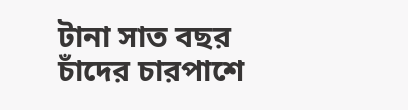টানা সাত বছর চাঁদের চারপাশে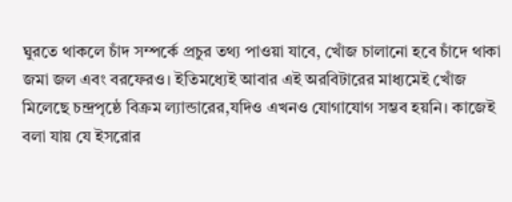ঘুরতে থাকলে চাঁদ সম্পর্কে প্রচুর তথ্য পাওয়া যাবে, খোঁজ চালানো হবে চাঁদে থাকা জমা জল এবং বরফেরও। ইতিমধ্যেই আবার এই অরবিটারের মাধ্যমেই খোঁজ মিলেছে চন্দ্রপৃষ্ঠে বিক্রম ল্যান্ডারের,যদিও এখনও যোগাযোগ সম্ভব হয়নি। কাজেই বলা যায় যে ইসরোর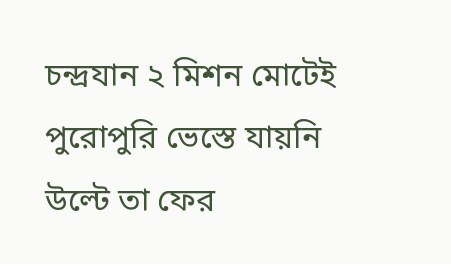চন্দ্রযান ২ মিশন মোটেই পুরোপুরি ভেস্তে যায়নি উল্টে তা ফের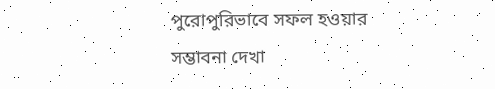পুরোপুরিভাবে সফল হওয়ার সম্ভাবনা দেখা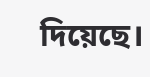দিয়েছে।